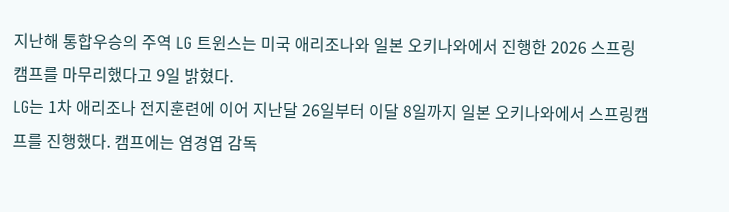지난해 통합우승의 주역 LG 트윈스는 미국 애리조나와 일본 오키나와에서 진행한 2026 스프링캠프를 마무리했다고 9일 밝혔다.
LG는 1차 애리조나 전지훈련에 이어 지난달 26일부터 이달 8일까지 일본 오키나와에서 스프링캠프를 진행했다. 캠프에는 염경엽 감독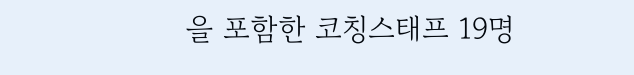을 포함한 코칭스태프 19명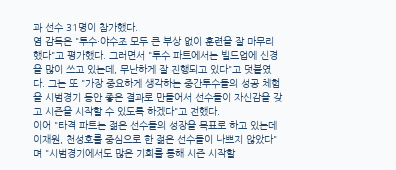과 선수 31명이 참가했다.
염 감독은 "투수·야수조 모두 큰 부상 없이 훈련을 잘 마무리했다"고 평가했다. 그러면서 "투수 파트에서는 빌드업에 신경을 많이 쓰고 있는데, 무난하게 잘 진행되고 있다"고 덧붙였다. 그는 또 "가장 중요하게 생각하는 중간투수들의 성공 체험을 시범경기 동안 좋은 결과로 만들어서 선수들이 자신감을 갖고 시즌을 시작할 수 있도록 하겠다"고 전했다.
이어 "타격 파트는 젊은 선수들의 성장을 목표로 하고 있는데 이재원, 천성호를 중심으로 한 젊은 선수들이 나쁘지 않았다"며 "시범경기에서도 많은 기회를 통해 시즌 시작할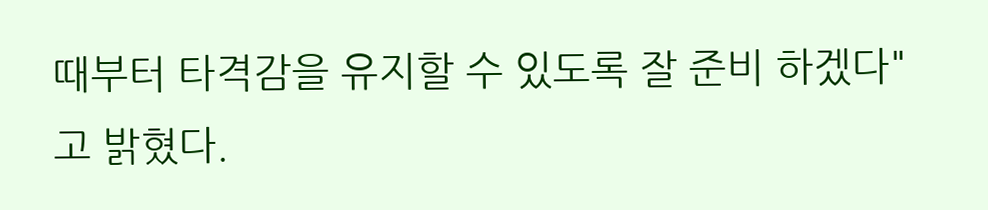때부터 타격감을 유지할 수 있도록 잘 준비 하겠다"고 밝혔다.